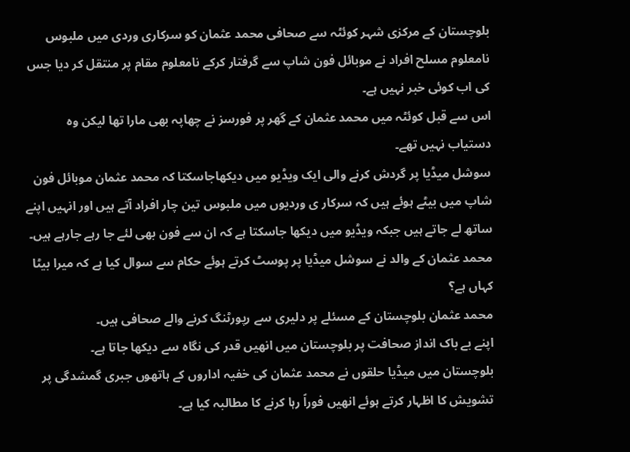بلوچستان کے مرکزی شہر کوئٹہ سے صحافی محمد عثمان کو سرکاری وردی میں ملبوس نامعلوم مسلح افراد نے موبائل فون شاپ سے گرفتار کرکے نامعلوم مقام پر منتقل کر دیا جس کی اب کوئی خبر نہیں ہے۔
اس سے قبل کوئٹہ میں محمد عثمان کے گھر پر فورسز نے چھاپہ بھی مارا تھا لیکن وہ دستیاب نہیں تھے۔
سوشل میڈیا پر گردش کرنے والی ایک ویڈیو میں دیکھاجاسکتا کہ محمد عثمان موبائل فون شاپ میں بیٹے ہوئے ہیں کہ سرکار ی وردیوں میں ملبوس تین چار افراد آتے ہیں اور انہیں اپنے ساتھ لے جاتے ہیں جبکہ ویڈیو میں دیکھا جاسکتا ہے کہ ان سے فون بھی لئے جا رہے جارہے ہیں۔
محمد عثمان کے والد نے سوشل میڈیا پر پوسٹ کرتے ہوئے حکام سے سوال کیا ہے کہ میرا بیٹا کہاں ہے؟
محمد عثمان بلوچستان کے مسئلے پر دلیری سے رپورٹنگ کرنے والے صحافی ہیں۔
اپنے بے باک انداز صحافت پر بلوچستان میں انھیں قدر کی نگاہ سے دیکھا جاتا ہے۔
بلوچستان میں میڈیا حلقوں نے محمد عثمان کی خفیہ اداروں کے ہاتھوں جبری گمشدگی پر تشویش کا اظہار کرتے ہوئے انھیں فوراً رہا کرنے کا مطالبہ کیا ہے۔